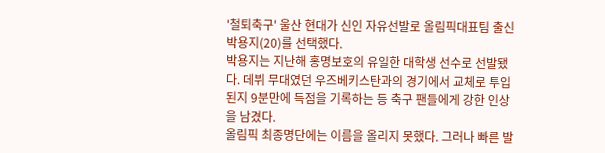'철퇴축구' 울산 현대가 신인 자유선발로 올림픽대표팀 출신 박용지(20)를 선택했다.
박용지는 지난해 홍명보호의 유일한 대학생 선수로 선발됐다. 데뷔 무대였던 우즈베키스탄과의 경기에서 교체로 투입된지 9분만에 득점을 기록하는 등 축구 팬들에게 강한 인상을 남겼다.
올림픽 최종명단에는 이름을 올리지 못했다. 그러나 빠른 발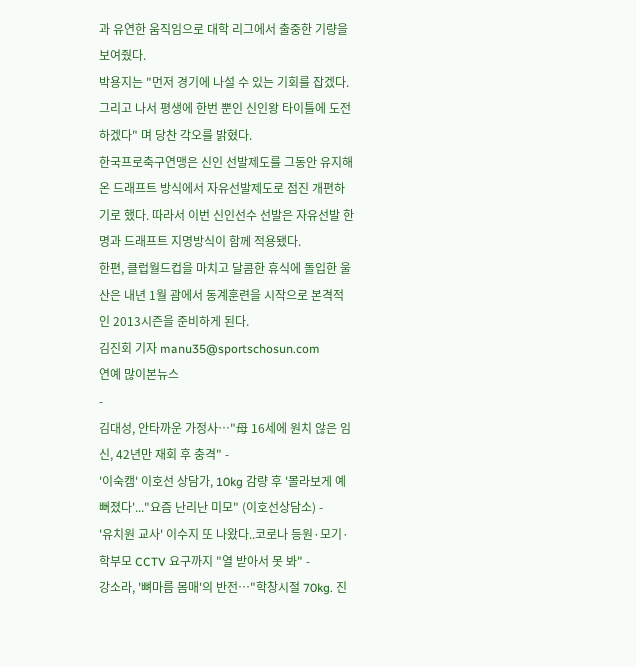과 유연한 움직임으로 대학 리그에서 출중한 기량을 보여줬다.
박용지는 "먼저 경기에 나설 수 있는 기회를 잡겠다. 그리고 나서 평생에 한번 뿐인 신인왕 타이틀에 도전하겠다" 며 당찬 각오를 밝혔다.
한국프로축구연맹은 신인 선발제도를 그동안 유지해 온 드래프트 방식에서 자유선발제도로 점진 개편하기로 했다. 따라서 이번 신인선수 선발은 자유선발 한 명과 드래프트 지명방식이 함께 적용됐다.
한편, 클럽월드컵을 마치고 달콤한 휴식에 돌입한 울산은 내년 1월 괌에서 동계훈련을 시작으로 본격적인 2013시즌을 준비하게 된다.
김진회 기자 manu35@sportschosun.com
연예 많이본뉴스
-
김대성, 안타까운 가정사…"母 16세에 원치 않은 임신, 42년만 재회 후 충격" -
'이숙캠' 이호선 상담가, 10kg 감량 후 '몰라보게 예뻐졌다'..."요즘 난리난 미모" (이호선상담소) -
'유치원 교사' 이수지 또 나왔다..코로나 등원·모기·학부모 CCTV 요구까지 "열 받아서 못 봐" -
강소라, '뼈마름 몸매'의 반전…"학창시절 70kg. 진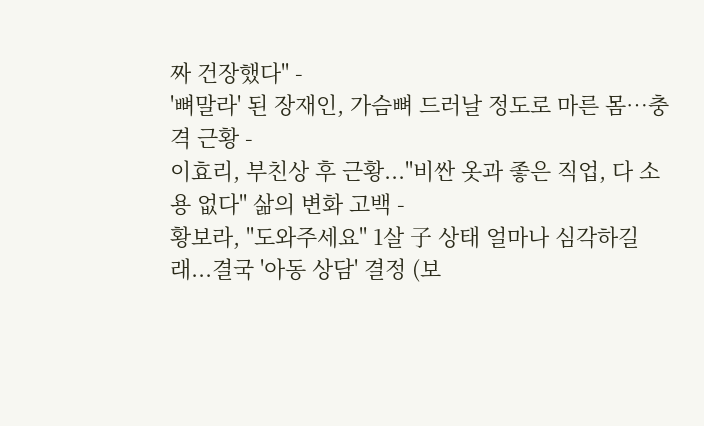짜 건장했다" -
'뼈말라' 된 장재인, 가슴뼈 드러날 정도로 마른 몸…충격 근황 -
이효리, 부친상 후 근황..."비싼 옷과 좋은 직업, 다 소용 없다" 삶의 변화 고백 -
황보라, "도와주세요" 1살 子 상태 얼마나 심각하길래...결국 '아동 상담' 결정 (보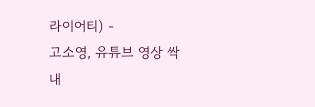라이어티) -
고소영, 유튜브 영상 싹 내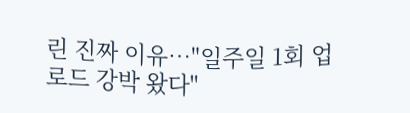린 진짜 이유…"일주일 1회 업로드 강박 왔다"